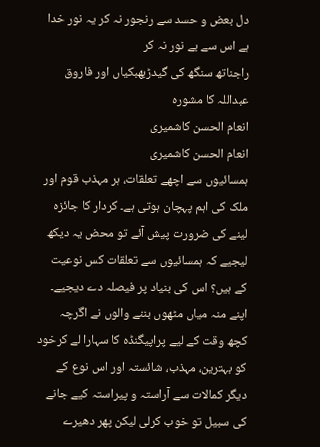دل بعض و حسد سے رنجور نہ کر یہ نور خدا ہے اس سے بے نور نہ کر
راجناتھ سنگھ کی گیدڑبھبکیاں اور فاروق عبداللہ کا مشورہ
انعام الحسن کاشمیری
انعام الحسن کاشمیری
ہمسائیوں سے اچھے تعلقات، ہر مہذب قوم اور ملک کی اہم پہچان ہوتی ہے۔ کردار کا جائزہ لینے کی ضرورت پیش آئے تو محض یہ دیکھ لیجیے کہ ہمسائیوں سے تعلقات کس نوعیت کے ہیں؟ اس کی بنیاد پر فیصلہ دے دیجیے۔ اپنے منہ میاں مٹھوں بننے والوں نے اگرچہ کچھ وقت کے لیے پراپیگنڈہ کا سہارا لے کرخود کو بہترین، مہذب، شائستہ اور اس نوع کے دیگر کمالات سے آراستہ و پیراستہ کیے جانے کی سبیل تو خوب کرلی لیکن پھر دھیرے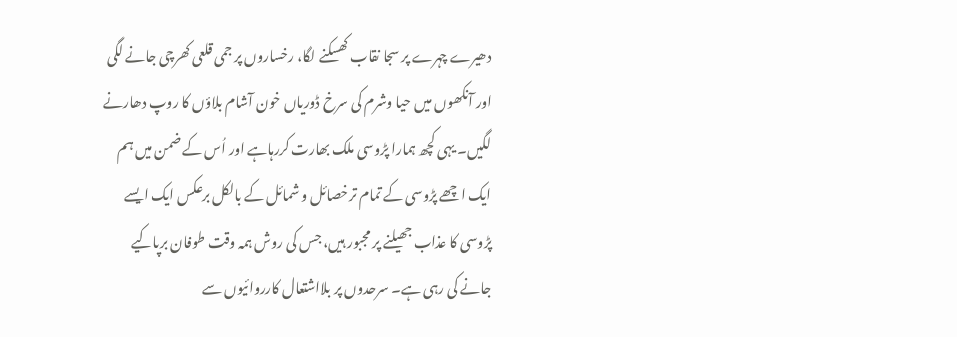دھیرے چہرے پر سجا نقاب کھسکنے لگا، رخساروں پر جمی قلعی کھرچی جانے لگی اور آنکھوں میں حیا وشرم کی سرخ ڈوریاں خون آشام بلاؤں کا روپ دھارنے لگیں۔ یہی کچھ ہمارا پڑوسی ملک بھارت کررہاہے اور اُس کے ضمن میں ہم ایک اچھے پڑوسی کے تمام ترخصائل و شمائل کے بالکل برعکس ایک ایسے پڑوسی کا عذاب جھیلنے پر مجبور ہیں، جس کی روش ہمہ وقت طوفان برپاکیے جانے کی رہی ہے۔ سرحدوں پر بلااشتعال کارروائیوں سے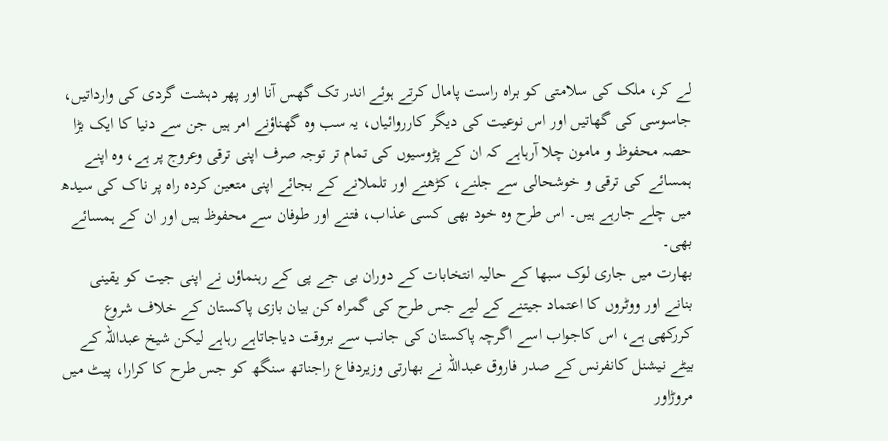لے کر، ملک کی سلامتی کو براہ راست پامال کرتے ہوئے اندر تک گھس آنا اور پھر دہشت گردی کی وارداتیں، جاسوسی کی گھاتیں اور اس نوعیت کی دیگر کارروائیاں، یہ سب وہ گھناؤنے امر ہیں جن سے دنیا کا ایک بڑا حصہ محفوظ و مامون چلا آرہاہے کہ ان کے پڑوسیوں کی تمام تر توجہ صرف اپنی ترقی وعروج پر ہے، وہ اپنے ہمسائے کی ترقی و خوشحالی سے جلنے، کڑھنے اور تلملانے کے بجائے اپنی متعین کردہ راہ پر ناک کی سیدھ میں چلے جارہے ہیں۔ اس طرح وہ خود بھی کسی عذاب، فتنے اور طوفان سے محفوظ ہیں اور ان کے ہمسائے بھی۔
بھارت میں جاری لوک سبھا کے حالیہ انتخابات کے دوران بی جے پی کے رہنماؤں نے اپنی جیت کو یقینی بنانے اور ووٹروں کا اعتماد جیتنے کے لیے جس طرح کی گمراہ کن بیان بازی پاکستان کے خلاف شروع کررکھی ہے، اس کاجواب اسے اگرچہ پاکستان کی جانب سے بروقت دیاجاتاہے رہاہے لیکن شیخ عبداللہ کے بیٹے نیشنل کانفرنس کے صدر فاروق عبداللہ نے بھارتی وزیردفاع راجناتھ سنگھ کو جس طرح کا کرارا، پیٹ میں مروڑاور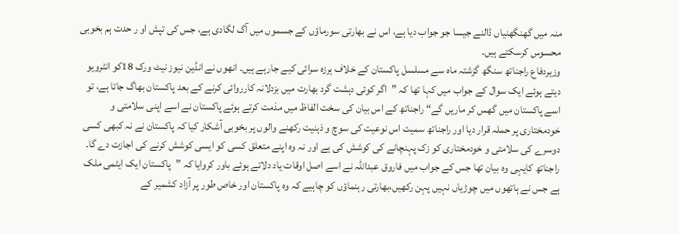منہ میں گھنگھنیاں ڈالنے جیسا جو جواب دیا ہے، اس نے بھارتی سورماؤں کے جسموں میں آگ لگادی ہے، جس کی تپش او ر حدت ہم بخوبی محسوس کرسکتے ہیں۔
وزیردفاع راجناتھ سنگھ گزشتہ ماہ سے مسلسل پاکستان کے خلاف ہرزہ سرائی کیے جارہے ہیں۔ انھوں نے انڈین نیوز نیٹ ورک 18کو انٹرویو دیتے ہوئے ایک سوال کے جواب میں کہا تھا کہ ”اگر کوئی دہشت گرد بھارت میں بزدلانہ کارروائی کرنے کے بعد پاکستان بھاگ جاتا ہے، تو اسے پاکستان میں گھس کر ماریں گے“ راجناتھ کے اس بیان کی سخت الفاظ میں مذمت کرتے ہوئے پاکستان نے اسے اپنی سلامتی و خودمختاری پر حملہ قرار دیا اور راجناتھ سمیت اس نوعیت کی سوچ و ذہنیت رکھنے والوں پر بخوبی آشکار کیا کہ پاکستان نے نہ کبھی کسی دوسرے کی سلامتی و خودمختاری کو زک پہنچانے کی کوشش کی ہے اور نہ وہ اپنے متعلق کسی کو ایسی کوشش کرنے کی اجازت دے گا۔ راجناتھ کایہی وہ بیان تھا جس کے جواب میں فاروق عبداللہ نے اسے اصل اوقات یاد دلاتے ہوئے باور کروایا کہ ”پاکستان ایک ایٹمی ملک ہے جس نے ہاتھوں میں چوڑیاں نہیں پہن رکھیں،بھارتی رہنماؤں کو چاہیے کہ وہ پاکستان اور خاص طور پر آزاد کشمیر کے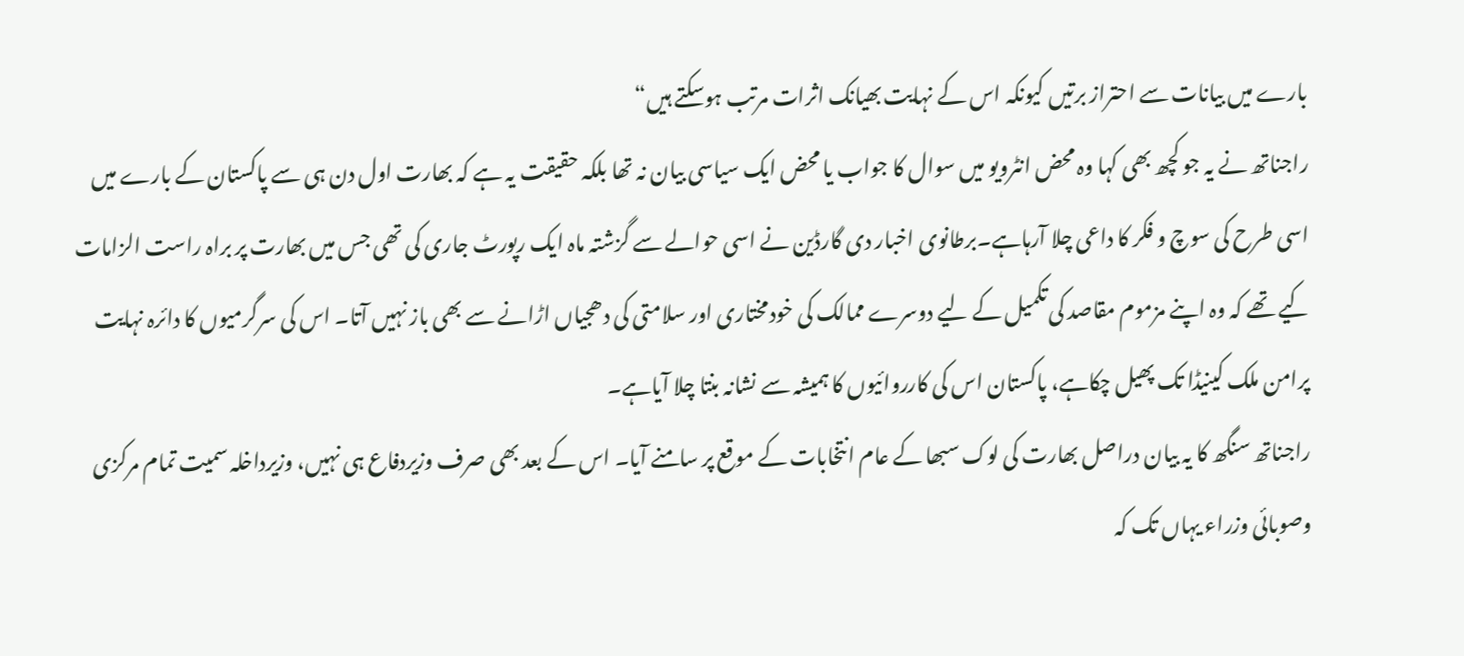بارے میں بیانات سے احتراز برتیں کیونکہ اس کے نہایت بھیانک اثرات مرتب ہوسکتے ہیں“
راجناتھ نے یہ جو کچھ بھی کہا وہ محض انٹرویو میں سوال کا جواب یا محض ایک سیاسی بیان نہ تھا بلکہ حقیقت یہ ہے کہ بھارت اول دن ہی سے پاکستان کے بارے میں اسی طرح کی سوچ و فکر کا داعی چلا آرہاہے۔برطانوی اخبار دی گارڈین نے اسی حوالے سے گزشتہ ماہ ایک رپورٹ جاری کی تھی جس میں بھارت پر براہ راست الزامات کیے تھے کہ وہ اپنے مزموم مقاصد کی تکمیل کے لیے دوسرے ممالک کی خودمختاری اور سلامتی کی دھجیاں اڑانے سے بھی باز نہیں آتا۔ اس کی سرگرمیوں کا دائرہ نہایت پرامن ملک کینیڈا تک پھیل چکاہے، پاکستان اس کی کارروائیوں کا ہمیشہ سے نشانہ بنتا چلا آیاہے۔
راجناتھ سنگھ کا یہ بیان دراصل بھارت کی لوک سبھا کے عام انتخابات کے موقع پر سامنے آیا۔ اس کے بعد بھی صرف وزیردفاع ہی نہیں، وزیرداخلہ سمیت تمام مرکزی وصوبائی وزراء یہاں تک کہ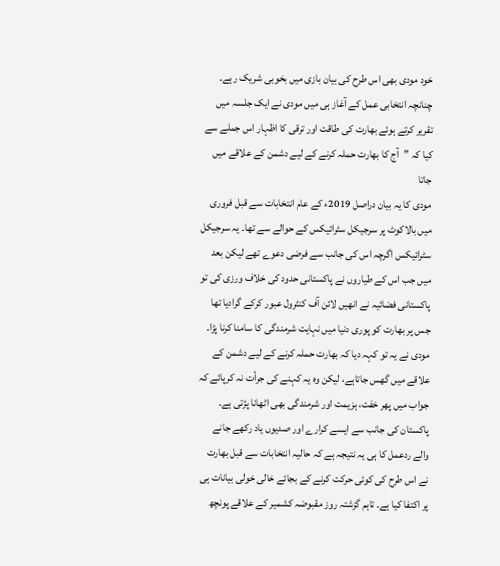خود مودی بھی اس طرح کی بیان بازی میں بخوبی شریک رہے۔ چنانچہ انتخابی عمل کے آغاز ہی میں مودی نے ایک جلسہ میں تقریر کرتے ہوئے بھارت کی طاقت اور ترقی کا اظہار اس جملے سے کیا کہ ”آج کا بھارت حملہ کرنے کے لیے دشمن کے علاقے میں جاتا
مودی کا یہ بیان دراصل 2019ء کے عام انتخابات سے قبل فروری میں بالاکوٹ پر سرجیکل سٹرائیکس کے حوالے سے تھا۔ یہ سرجیکل سٹرائیکس اگرچہ اس کی جانب سے فرضی دعوے تھے لیکن بعد میں جب اس کے طیاروں نے پاکستانی حدود کی خلاف ورزی کی تو پاکستانی فضائیہ نے انھیں لائن آف کنٹرول عبور کرکے گرادیا تھا جس پر بھارت کو پوری دنیا میں نہایت شرمندگی کا سامنا کرنا پڑا۔ مودی نے یہ تو کہہ دیا کہ بھارت حملہ کرنے کے لیے دشمن کے علاقے میں گھس جاتاہے، لیکن وہ یہ کہنے کی جرأت نہ کرپائے کہ جواب میں پھر خفت، ہزیمت اور شرمندگی بھی اٹھانا پڑتی ہے۔ پاکستان کی جانب سے ایسے کرارے اور صدیوں یاد رکھے جانے والے ردعمل کا ہی یہ نتیجہ ہے کہ حالیہ انتخابات سے قبل بھارت نے اس طرح کی کوئی حرکت کرنے کے بجائے خالی خولی بیانات ہی پر اکتفا کیا ہے۔ تاہم گزشتہ روز مقبوضہ کشمیر کے علاقے پونچھ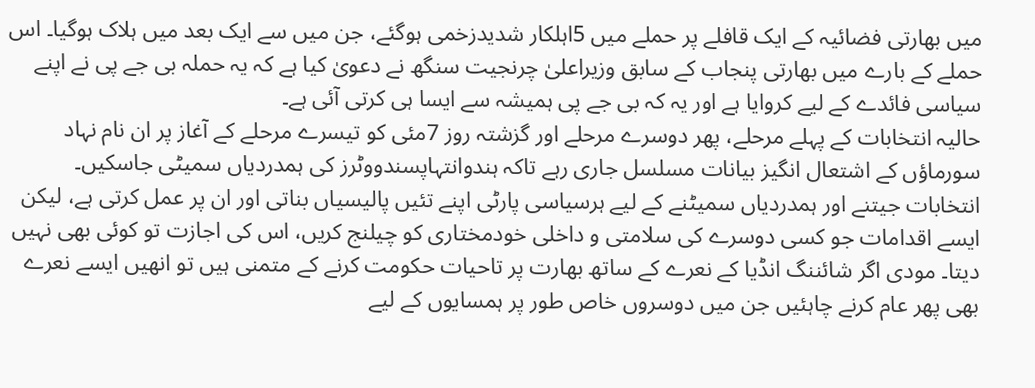میں بھارتی فضائیہ کے ایک قافلے پر حملے میں 5اہلکار شدیدزخمی ہوگئے، جن میں سے ایک بعد میں ہلاک ہوگیا۔ اس حملے کے بارے میں بھارتی پنجاب کے سابق وزیراعلیٰ چرنجیت سنگھ نے دعویٰ کیا ہے کہ یہ حملہ بی جے پی نے اپنے سیاسی فائدے کے لیے کروایا ہے اور یہ کہ بی جے پی ہمیشہ سے ایسا ہی کرتی آئی ہے۔
حالیہ انتخابات کے پہلے مرحلے، پھر دوسرے مرحلے اور گزشتہ روز 7مئی کو تیسرے مرحلے کے آغاز پر ان نام نہاد سورماؤں کے اشتعال انگیز بیانات مسلسل جاری رہے تاکہ ہندوانتہاپسندووٹرز کی ہمدردیاں سمیٹی جاسکیں۔ انتخابات جیتنے اور ہمدردیاں سمیٹنے کے لیے ہرسیاسی پارٹی اپنے تئیں پالیسیاں بناتی اور ان پر عمل کرتی ہے، لیکن ایسے اقدامات جو کسی دوسرے کی سلامتی و داخلی خودمختاری کو چیلنج کریں، اس کی اجازت تو کوئی بھی نہیں دیتا۔ مودی اگر شائننگ انڈیا کے نعرے کے ساتھ بھارت پر تاحیات حکومت کرنے کے متمنی ہیں تو انھیں ایسے نعرے بھی پھر عام کرنے چاہئیں جن میں دوسروں خاص طور پر ہمسایوں کے لیے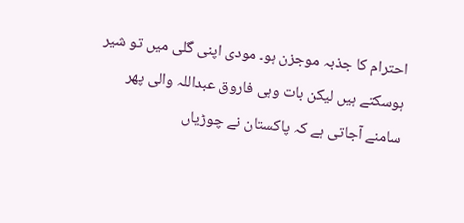احترام کا جذبہ موجزن ہو۔ مودی اپنی گلی میں تو شیر ہوسکتے ہیں لیکن بات وہی فاروق عبداللہ والی پھر سامنے آجاتی ہے کہ پاکستان نے چوڑیاں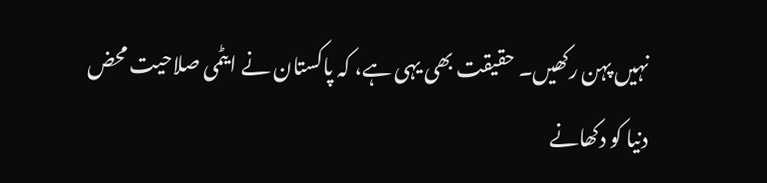نہیں پہن رکھیں۔ حقیقت بھی یہی ہے، کہ پاکستان نے ایٹمی صلاحیت محض دنیا کو دکھانے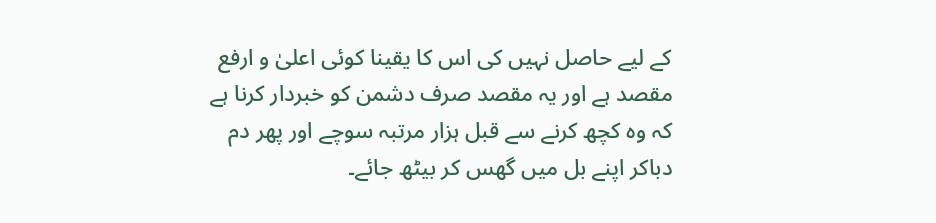کے لیے حاصل نہیں کی اس کا یقینا کوئی اعلیٰ و ارفع مقصد ہے اور یہ مقصد صرف دشمن کو خبردار کرنا ہے کہ وہ کچھ کرنے سے قبل ہزار مرتبہ سوچے اور پھر دم دباکر اپنے بل میں گھس کر بیٹھ جائے۔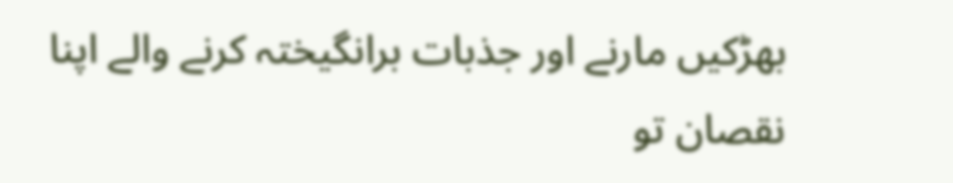بھڑکیں مارنے اور جذبات برانگیختہ کرنے والے اپنا نقصان تو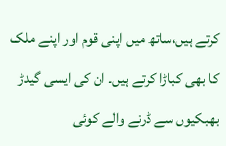کرتے ہیں،ساتھ میں اپنی قوم اور اپنے ملک کا بھی کباڑا کرتے ہیں۔ ان کی ایسی گیدڑ بھبکیوں سے ڈرنے والے کوئی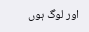اور لوگ ہوں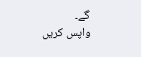گے۔
واپس کریں